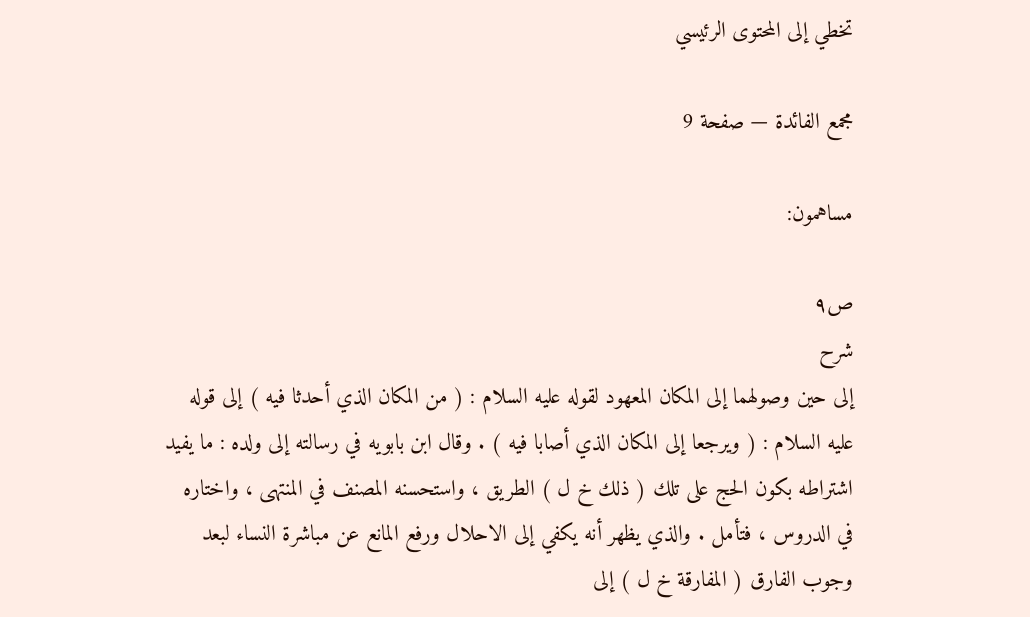تخطي إلى المحتوى الرئيسي

مجمع الفائدة — صفحة 9

مساهمون:

ص٩
شرح
إلى حين وصولهما إلى المكان المعهود لقوله عليه السلام : ( من المكان الذي أحدثا فيه ) إلى قوله عليه السلام : ( ويرجعا إلى المكان الذي أصابا فيه ) . وقال ابن بابويه في رسالته إلى ولده : ما يفيد اشتراطه بكون الحج على تلك ( ذلك خ ل ) الطريق ، واستحسنه المصنف في المنتهى ، واختاره في الدروس ، فتأمل . والذي يظهر أنه يكفي إلى الاحلال ورفع المانع عن مباشرة النساء لبعد وجوب الفارق ( المفارقة خ ل ) إلى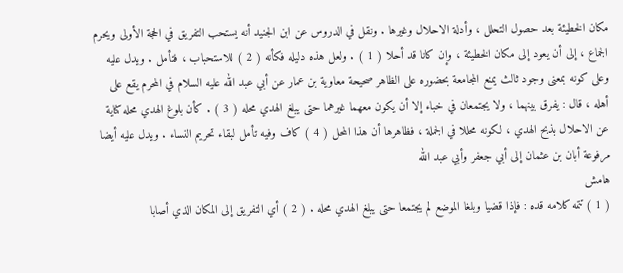مكان الخطيئة بعد حصول التحلل ، وأدلة الاحلال وغيرها . ونقل في الدروس عن ابن الجنيد أنه يستحب التفريق في الحجة الأولى ويحرم الجماع ، إلى أن يعود إلى مكان الخطيئة ، وإن كانا قد أحلا ( 1 ) . ولعل هذه دليله فكأنه ( 2 ) للاستحباب ، فتأمل . ويدل عليه وعلى كونه بمعنى وجود ثالث يمنع المجامعة بحضوره على الظاهر صحيحة معاوية بن عمار عن أبي عبد الله عليه السلام في المحرم يقع على أهله ، قال : يفرق بينهما ، ولا يجتمعان في خباء إلا أن يكون معهما غيرهما حتى يبلغ الهدي محله ( 3 ) . كأن بلوغ الهدي محله كناية عن الاحلال بذبح الهدي ، لكونه محللا في الجملة ، فظاهرها أن هذا المحل ( 4 ) كاف وفيه تأمل لبقاء تحريم النساء . ويدل عليه أيضا مرفوعة أبان بن عثمان إلى أبي جعفر وأبي عبد الله
هامش
( 1 ) تتمه كلامه قده : فإذا قضيا وبلغا الموضع لم يجتمعا حتى يبلغ الهدي محله . ( 2 ) أي التفريق إلى المكان الذي أصابا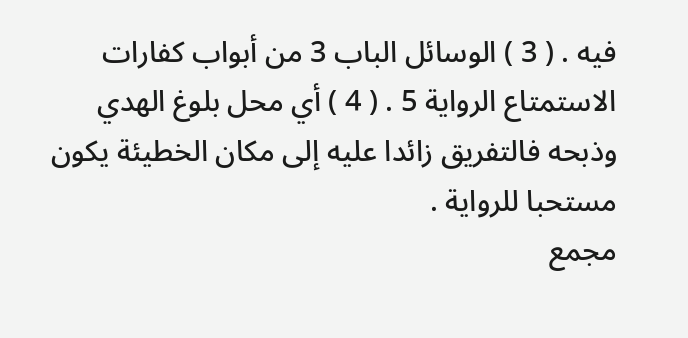فيه . ( 3 ) الوسائل الباب 3 من أبواب كفارات الاستمتاع الرواية 5 . ( 4 ) أي محل بلوغ الهدي وذبحه فالتفريق زائدا عليه إلى مكان الخطيئة يكون مستحبا للرواية .
مجمع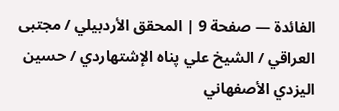الفائدة — صفحة 9 | المحقق الأردبيلي / مجتبى العراقي / الشيخ علي پناه الإشتهاردي / حسين اليزدي الأصفهاني